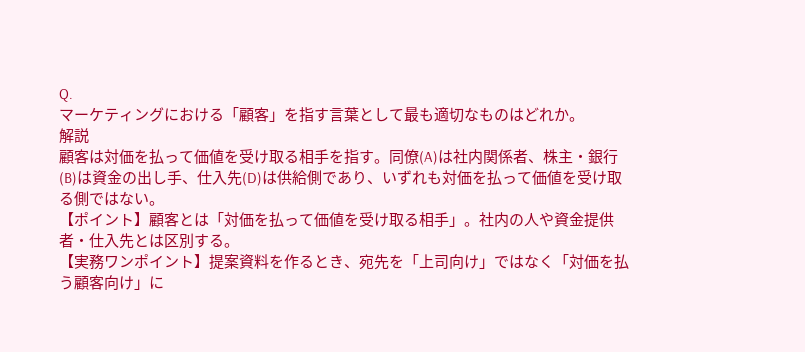Q.
マーケティングにおける「顧客」を指す言葉として最も適切なものはどれか。
解説
顧客は対価を払って価値を受け取る相手を指す。同僚(A)は社内関係者、株主・銀行(B)は資金の出し手、仕入先(D)は供給側であり、いずれも対価を払って価値を受け取る側ではない。
【ポイント】顧客とは「対価を払って価値を受け取る相手」。社内の人や資金提供者・仕入先とは区別する。
【実務ワンポイント】提案資料を作るとき、宛先を「上司向け」ではなく「対価を払う顧客向け」に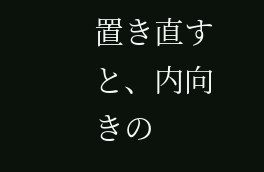置き直すと、内向きの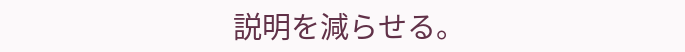説明を減らせる。